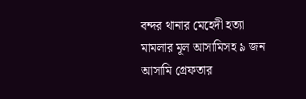বন্দর থানার মেহেদী হত্যা মামলার মূল আসামিসহ ৯ জন আসামি গ্রেফতার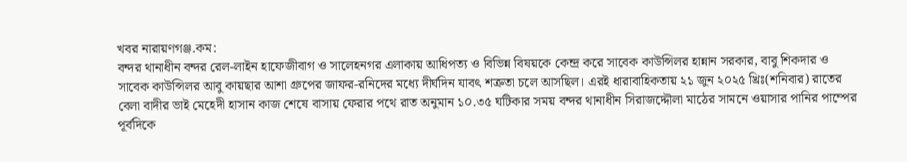খবর নারায়ণগঞ্জ.কম:
বন্দর থানাধীন বন্দর রেল-লাইন হাফেজীবাগ ও সালেহনগর এলাকায় আধিপত্য ও বিভিন্ন বিষয়কে কেন্দ্র করে সাবেক কাউন্সিলর হান্নান সরকার, বাবু শিকদার ও সাবেক কাউন্সিলর আবু কায়ছার আশা গ্রুপের জাফর-রনিদের মধ্যে দীর্ঘদিন যাবৎ শত্রুতা চলে আসছিল। এরই ধারাবাহিকতায় ২১ জুন ২০২৫ খ্রিঃ(শনিবার) রাতের বেলা বাদীর ভাই মেহেদী হাসান কাজ শেষে বাসায় ফেরার পথে রাত অনুমান ১০.৩৫ ঘটিকার সময় বন্দর থানাধীন সিরাজদ্দৌলা মাঠের সামনে ওয়াসার পানির পাম্পের পূর্বদিকে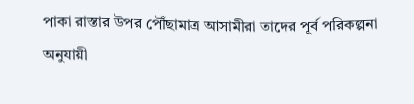পাকা রাস্তার উপর পৌঁছামাত্র আসামীরা তাদের পূর্ব পরিকল্পনা অনুযায়ী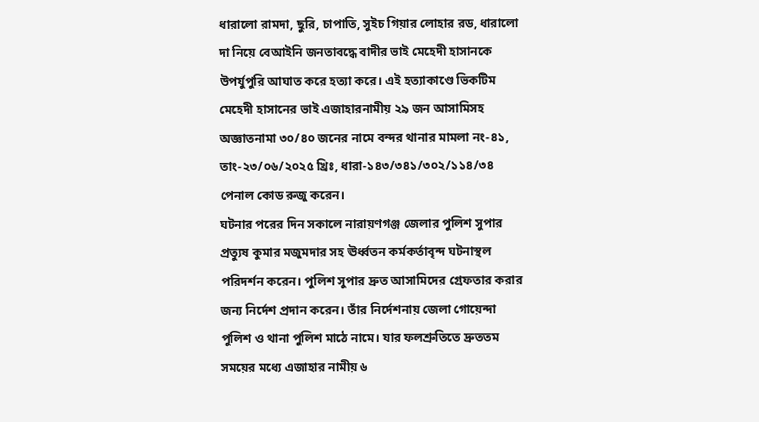ধারালো রামদা, ছুরি, চাপাতি, সুইচ গিয়ার লোহার রড, ধারালো দা নিয়ে বেআইনি জনতাবদ্ধে বাদীর ভাই মেহেদী হাসানকে উপর্যুপুরি আঘাত করে হত্যা করে। এই হত্যাকাণ্ডে ভিকটিম মেহেদী হাসানের ভাই এজাহারনামীয় ২৯ জন আসামিসহ অজ্ঞাতনামা ৩০/৪০ জনের নামে বন্দর থানার মামলা নং-৪১, তাং-২৩/০৬/২০২৫ খ্রিঃ, ধারা-১৪৩/৩৪১/৩০২/১১৪/৩৪ পেনাল কোড রুজু করেন।
ঘটনার পরের দিন সকালে নারায়ণগঞ্জ জেলার পুলিশ সুপার প্রত্যুষ কুমার মজুমদার সহ ঊর্ধ্বতন কর্মকর্তাবৃন্দ ঘটনাস্থল পরিদর্শন করেন। পুলিশ সুপার দ্রুত আসামিদের গ্রেফতার করার জন্য নির্দেশ প্রদান করেন। তাঁর নির্দেশনায় জেলা গোয়েন্দা পুলিশ ও থানা পুলিশ মাঠে নামে। যার ফলশ্রুতিতে দ্রুততম সময়ের মধ্যে এজাহার নামীয় ৬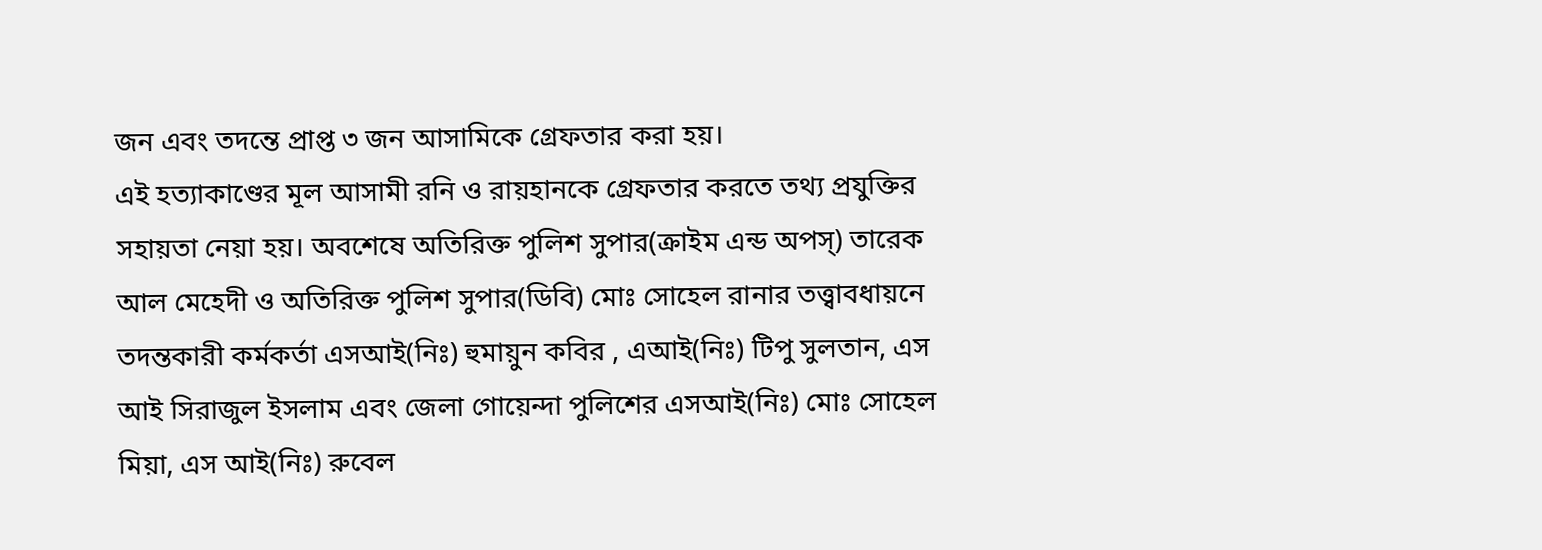জন এবং তদন্তে প্রাপ্ত ৩ জন আসামিকে গ্রেফতার করা হয়।
এই হত্যাকাণ্ডের মূল আসামী রনি ও রায়হানকে গ্রেফতার করতে তথ্য প্রযুক্তির সহায়তা নেয়া হয়। অবশেষে অতিরিক্ত পুলিশ সুপার(ক্রাইম এন্ড অপস্) তারেক আল মেহেদী ও অতিরিক্ত পুলিশ সুপার(ডিবি) মোঃ সোহেল রানার তত্ত্বাবধায়নে তদন্তকারী কর্মকর্তা এসআই(নিঃ) হুমায়ুন কবির , এআই(নিঃ) টিপু সুলতান, এস আই সিরাজুল ইসলাম এবং জেলা গোয়েন্দা পুলিশের এসআই(নিঃ) মোঃ সোহেল মিয়া, এস আই(নিঃ) রুবেল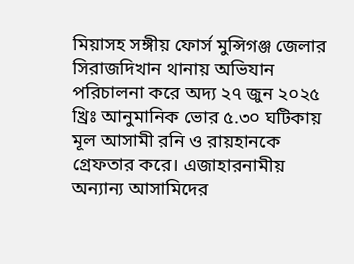মিয়াসহ সঙ্গীয় ফোর্স মুন্সিগঞ্জ জেলার সিরাজদিখান থানায় অভিযান পরিচালনা করে অদ্য ২৭ জুন ২০২৫ খ্রিঃ আনুমানিক ভোর ৫.৩০ ঘটিকায় মূল আসামী রনি ও রায়হানকে গ্রেফতার করে। এজাহারনামীয় অন্যান্য আসামিদের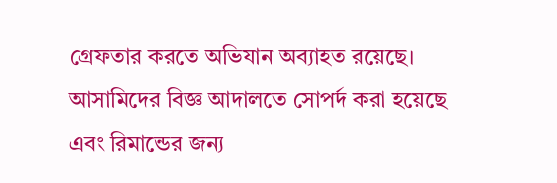গ্রেফতার করতে অভিযান অব্যাহত রয়েছে। আসামিদের বিজ্ঞ আদালতে সোপর্দ করা হয়েছে এবং রিমান্ডের জন্য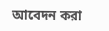আবেদন করা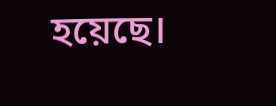হয়েছে।